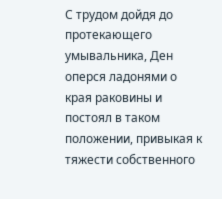С трудом дойдя до протекающего умывальника, Ден оперся ладонями о края раковины и постоял в таком положении, привыкая к тяжести собственного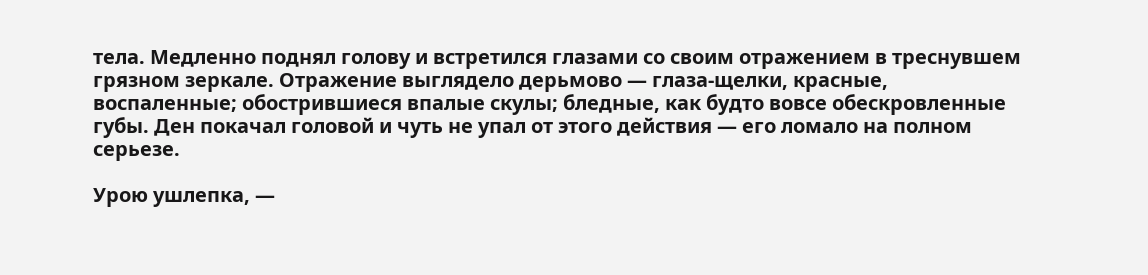тела. Медленно поднял голову и встретился глазами со своим отражением в треснувшем грязном зеркале. Отражение выглядело дерьмово — глаза-щелки, красные, воспаленные; обострившиеся впалые скулы; бледные, как будто вовсе обескровленные губы. Ден покачал головой и чуть не упал от этого действия — его ломало на полном серьезе.

Урою ушлепка, —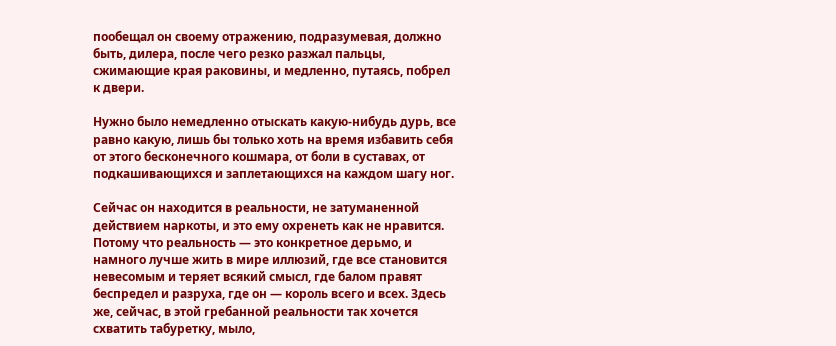пообещал он своему отражению, подразумевая, должно быть, дилера, после чего резко разжал пальцы, сжимающие края раковины, и медленно, путаясь, побрел к двери.

Нужно было немедленно отыскать какую-нибудь дурь, все равно какую, лишь бы только хоть на время избавить себя от этого бесконечного кошмара, от боли в суставах, от подкашивающихся и заплетающихся на каждом шагу ног.

Сейчас он находится в реальности, не затуманенной действием наркоты, и это ему охренеть как не нравится. Потому что реальность — это конкретное дерьмо, и намного лучше жить в мире иллюзий, где все становится невесомым и теряет всякий смысл, где балом правят беспредел и разруха, где он — король всего и всех. Здесь же, сейчас, в этой гребанной реальности так хочется схватить табуретку, мыло,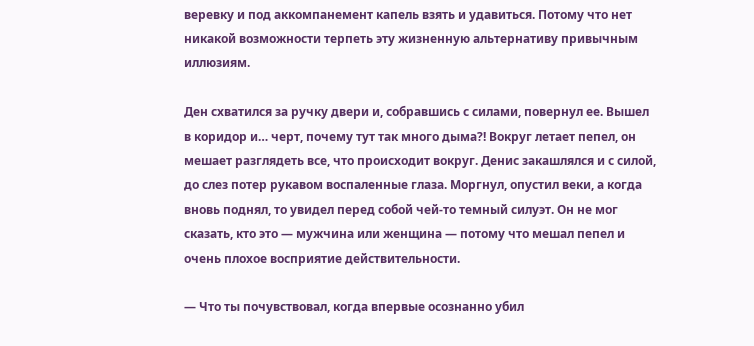веревку и под аккомпанемент капель взять и удавиться. Потому что нет никакой возможности терпеть эту жизненную альтернативу привычным иллюзиям.

Ден схватился за ручку двери и, собравшись с силами, повернул ее. Вышел в коридор и… черт, почему тут так много дыма?! Вокруг летает пепел, он мешает разглядеть все, что происходит вокруг. Денис закашлялся и с силой, до слез потер рукавом воспаленные глаза. Моргнул, опустил веки, а когда вновь поднял, то увидел перед собой чей-то темный силуэт. Он не мог сказать, кто это — мужчина или женщина — потому что мешал пепел и очень плохое восприятие действительности.

— Что ты почувствовал, когда впервые осознанно убил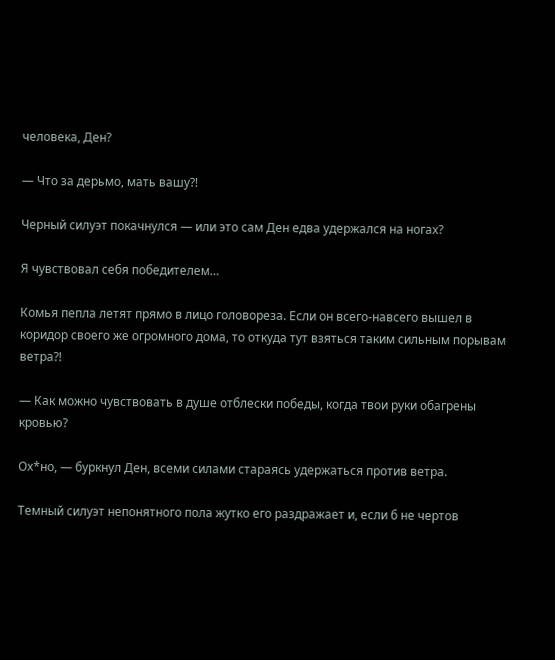человека, Ден?

— Что за дерьмо, мать вашу?!

Черный силуэт покачнулся — или это сам Ден едва удержался на ногах?

Я чувствовал себя победителем…

Комья пепла летят прямо в лицо головореза. Если он всего-навсего вышел в коридор своего же огромного дома, то откуда тут взяться таким сильным порывам ветра?!

— Как можно чувствовать в душе отблески победы, когда твои руки обагрены кровью?

Ох*но, — буркнул Ден, всеми силами стараясь удержаться против ветра.

Темный силуэт непонятного пола жутко его раздражает и, если б не чертов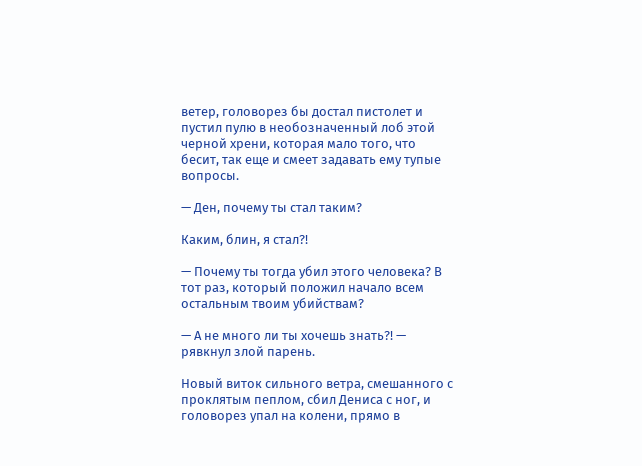ветер, головорез бы достал пистолет и пустил пулю в необозначенный лоб этой черной хрени, которая мало того, что бесит, так еще и смеет задавать ему тупые вопросы.

— Ден, почему ты стал таким?

Каким, блин, я стал?!

— Почему ты тогда убил этого человека? В тот раз, который положил начало всем остальным твоим убийствам?

— А не много ли ты хочешь знать?! — рявкнул злой парень.

Новый виток сильного ветра, смешанного с проклятым пеплом, сбил Дениса с ног, и головорез упал на колени, прямо в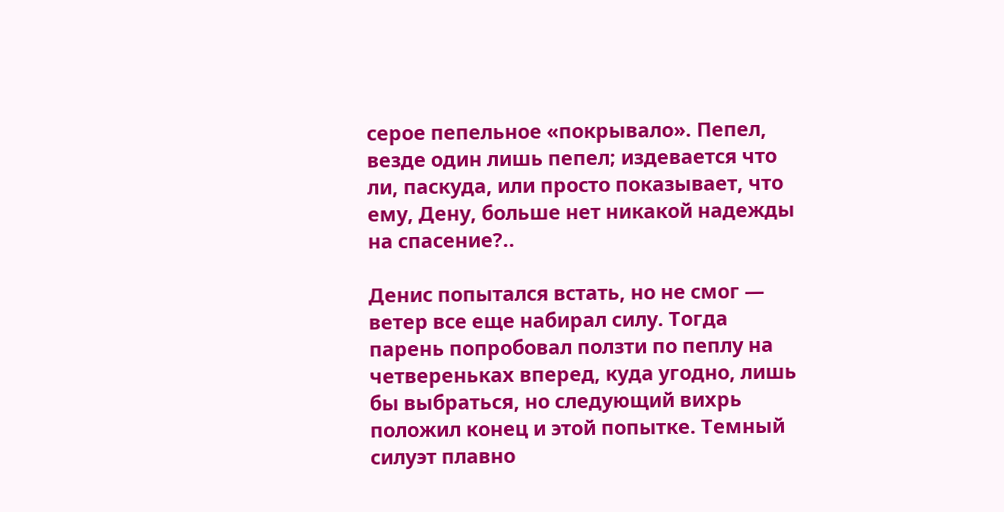серое пепельное «покрывало». Пепел, везде один лишь пепел; издевается что ли, паскуда, или просто показывает, что ему, Дену, больше нет никакой надежды на спасение?..

Денис попытался встать, но не смог — ветер все еще набирал силу. Тогда парень попробовал ползти по пеплу на четвереньках вперед, куда угодно, лишь бы выбраться, но следующий вихрь положил конец и этой попытке. Темный силуэт плавно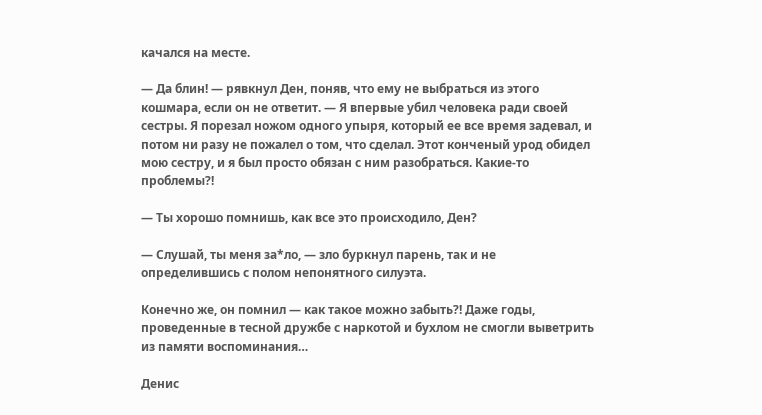качался на месте.

— Да блин! — рявкнул Ден, поняв, что ему не выбраться из этого кошмара, если он не ответит. — Я впервые убил человека ради своей сестры. Я порезал ножом одного упыря, который ее все время задевал, и потом ни разу не пожалел о том, что сделал. Этот конченый урод обидел мою сестру, и я был просто обязан с ним разобраться. Какие-то проблемы?!

— Ты хорошо помнишь, как все это происходило, Ден?

— Слушай, ты меня за*ло, — зло буркнул парень, так и не определившись с полом непонятного силуэта.

Конечно же, он помнил — как такое можно забыть?! Даже годы, проведенные в тесной дружбе с наркотой и бухлом не смогли выветрить из памяти воспоминания…

Денис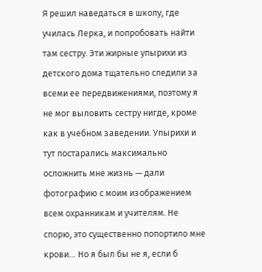Я решил наведаться в школу, где училась Лерка, и попробовать найти там сестру. Эти жирные упырихи из детского дома тщательно следили за всеми ее передвижениями, поэтому я не мог выловить сестру нигде, кроме как в учебном заведении. Упырихи и тут постарались максимально осложнить мне жизнь — дали фотографию с моим изображением всем охранникам и учителям. Не спорю, это существенно попортило мне крови… Но я был бы не я, если б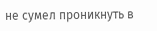не сумел проникнуть в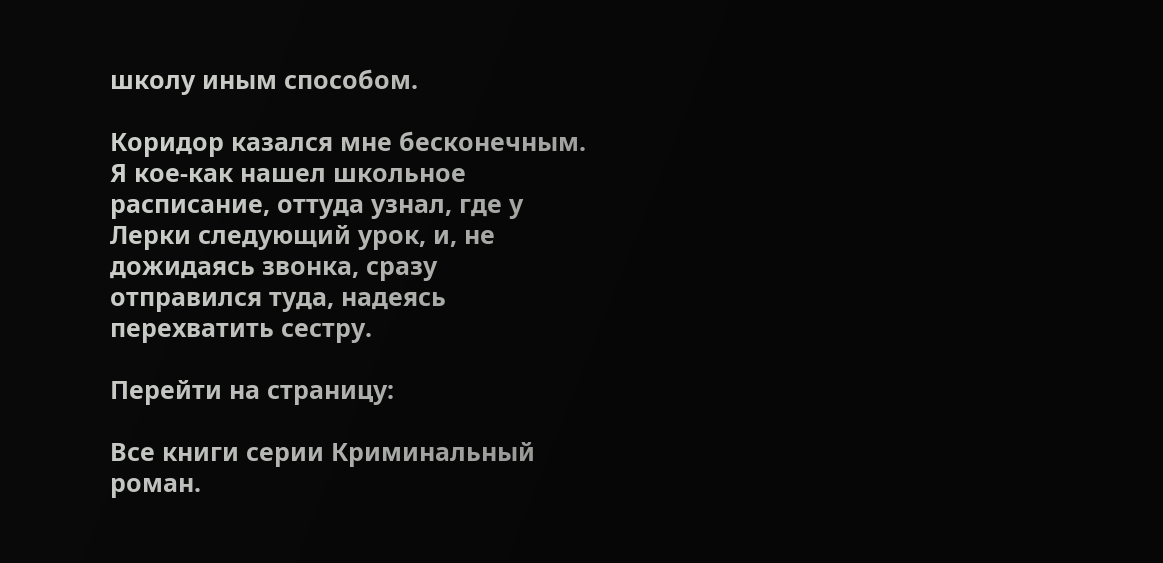школу иным способом.

Коридор казался мне бесконечным. Я кое-как нашел школьное расписание, оттуда узнал, где у Лерки следующий урок, и, не дожидаясь звонка, сразу отправился туда, надеясь перехватить сестру.

Перейти на страницу:

Все книги серии Криминальный роман.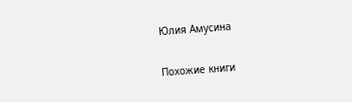Юлия Амусина

Похожие книги